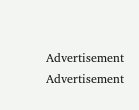Advertisement
Advertisement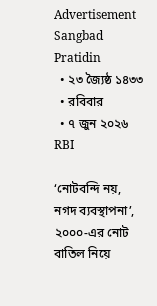Advertisement
Sangbad Pratidin
  • ২৩ জ্যৈষ্ঠ ১৪৩৩
  • রবিবার
  • ৭ জুন ২০২৬
RBI

‘নোটবন্দি নয়, নগদ ব্যবস্থাপনা’, ২০০০-এর নোট বাতিল নিয়ে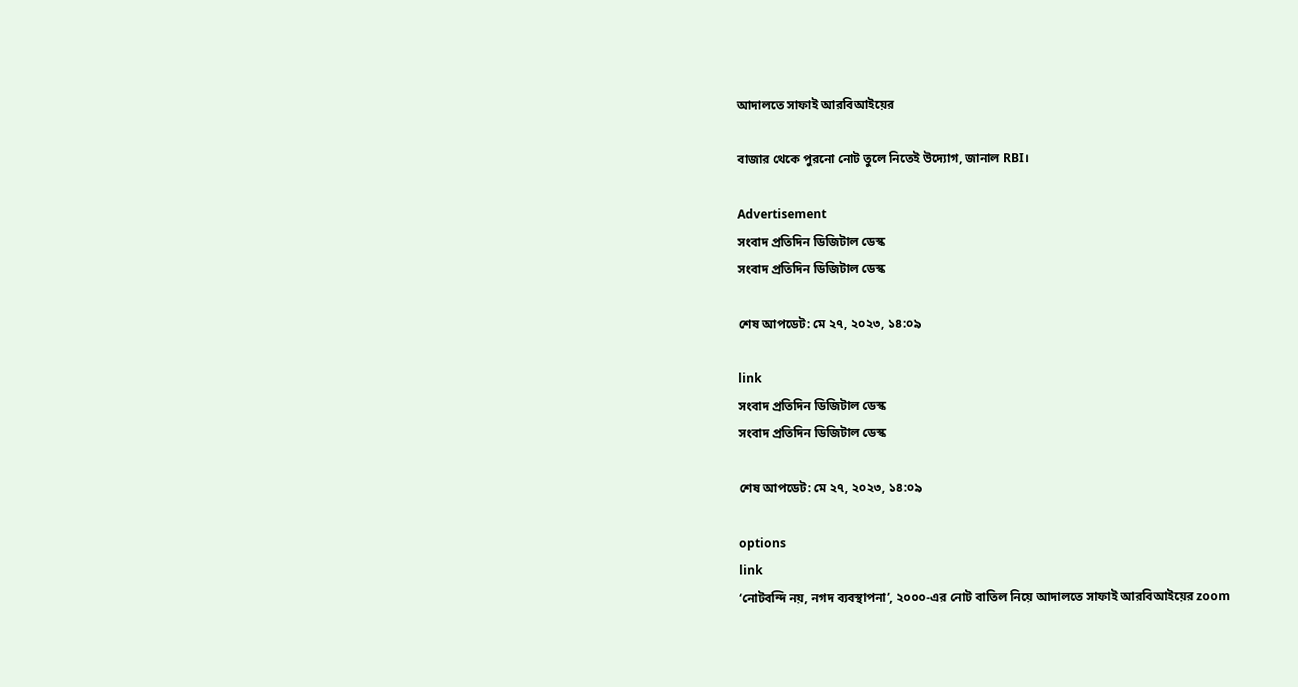আদালতে সাফাই আরবিআইয়ের

বাজার থেকে পুরনো নোট তুলে নিতেই উদ্যোগ, জানাল RBI।

Advertisement
সংবাদ প্রতিদিন ডিজিটাল ডেস্ক
সংবাদ প্রতিদিন ডিজিটাল ডেস্ক

শেষ আপডেট: মে ২৭, ২০২৩, ১৪:০৯

link
সংবাদ প্রতিদিন ডিজিটাল ডেস্ক
সংবাদ প্রতিদিন ডিজিটাল ডেস্ক

শেষ আপডেট: মে ২৭, ২০২৩, ১৪:০৯

options
link
‘নোটবন্দি নয়, নগদ ব্যবস্থাপনা’, ২০০০-এর নোট বাতিল নিয়ে আদালতে সাফাই আরবিআইয়ের zoom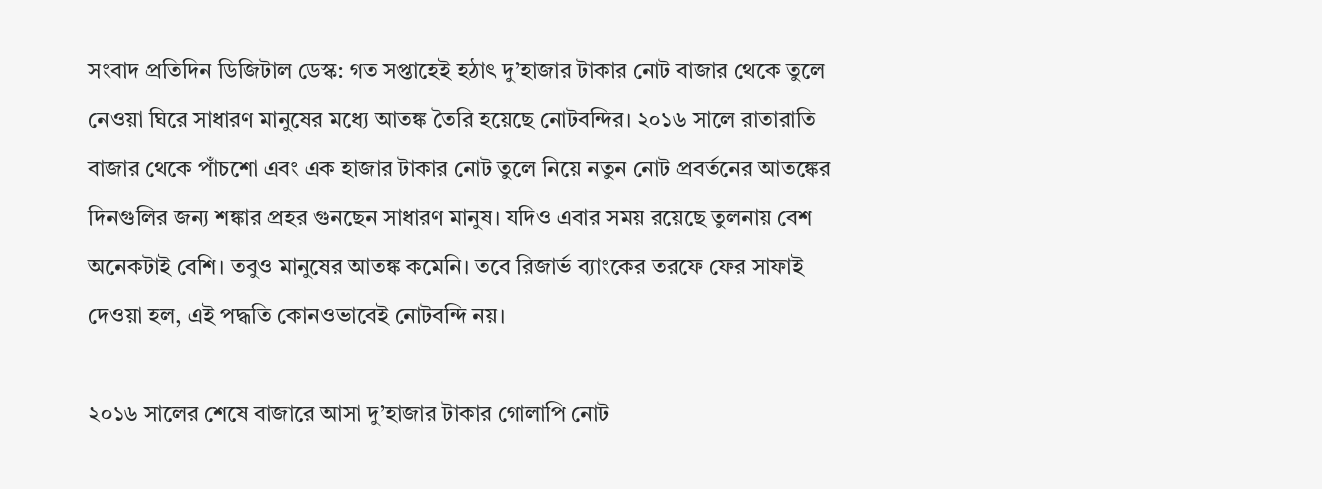সংবাদ প্রতিদিন ডিজিটাল ডেস্ক: গত সপ্তাহেই হঠাৎ দু’হাজার টাকার নোট বাজার থেকে তুলে নেওয়া ঘিরে সাধারণ মানুষের মধ্যে আতঙ্ক তৈরি হয়েছে নোটবন্দির। ২০১৬ সালে রাতারাতি বাজার থেকে পাঁচশো এবং এক হাজার টাকার নোট তুলে নিয়ে নতুন নোট প্রবর্তনের আতঙ্কের দিনগুলির জন‌্য শঙ্কার প্রহর গুনছেন সাধারণ মানুষ। যদিও এবার সময় রয়েছে তুলনায় বেশ অনেকটাই বেশি। তবুও মানুষের আতঙ্ক কমেনি। তবে রিজার্ভ ব‌্যাংকের তরফে ফের সাফাই দেওয়া হল, এই পদ্ধতি কোনওভাবেই নোটবন্দি নয়।

২০১৬ সালের শেষে বাজারে আসা দু’হাজার টাকার গোলাপি নোট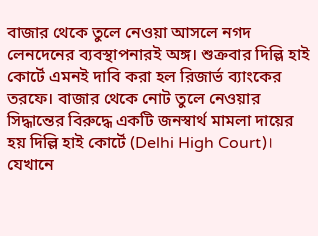বাজার থেকে তুলে নেওয়া আসলে নগদ লেনদেনের ব‌্যবস্থাপনারই অঙ্গ। শুক্রবার দিল্লি হাই কোর্টে এমনই দাবি করা হল রিজার্ভ ব‌্যাংকের তরফে। বাজার থেকে নোট তুলে নেওয়ার সিদ্ধান্তের বিরুদ্ধে একটি জনস্বার্থ মামলা দায়ের হয় দিল্লি হাই কোর্টে (Delhi High Court)। যেখানে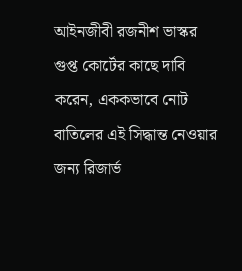আইনজীবী রজনীশ ভাস্কর গুপ্ত কোর্টের কাছে দাবি করেন, এককভাবে নোট বাতিলের এই সিদ্ধান্ত নেওয়ার জন‌্য রিজার্ভ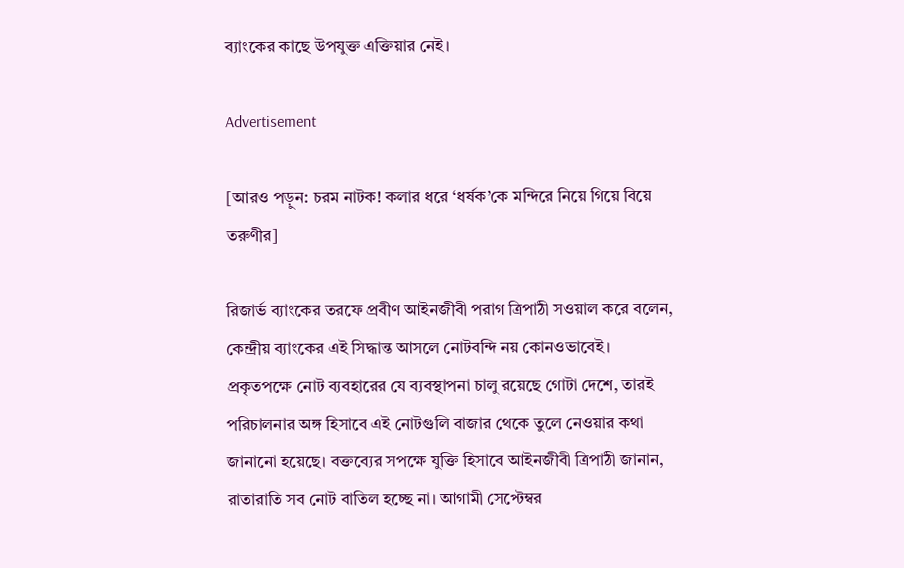ব‌্যাংকের কাছে উপযুক্ত এক্তিয়ার নেই।

Advertisement

[আরও পড়ুন: চরম নাটক! কলার ধরে ‘ধর্ষক’কে মন্দিরে নিয়ে গিয়ে বিয়ে তরুণীর]

রিজার্ভ ব‌্যাংকের তরফে প্রবীণ আইনজীবী পরাগ ত্রিপাঠী সওয়াল করে বলেন, কেন্দ্রীয় ব‌্যাংকের এই সিদ্ধান্ত আসলে নোটবন্দি নয় কোনওভাবেই। প্রকৃতপক্ষে নোট ব‌্যবহারের যে ব‌্যবস্থাপনা চালু রয়েছে গোটা দেশে, তারই পরিচালনার অঙ্গ হিসাবে এই নোটগুলি বাজার থেকে তুলে নেওয়ার কথা জানানো হয়েছে। বক্তব্যের সপক্ষে যুক্তি হিসাবে আইনজীবী ত্রিপাঠী জানান, রাতারাতি সব নোট বাতিল হচ্ছে না। আগামী সেপ্টেম্বর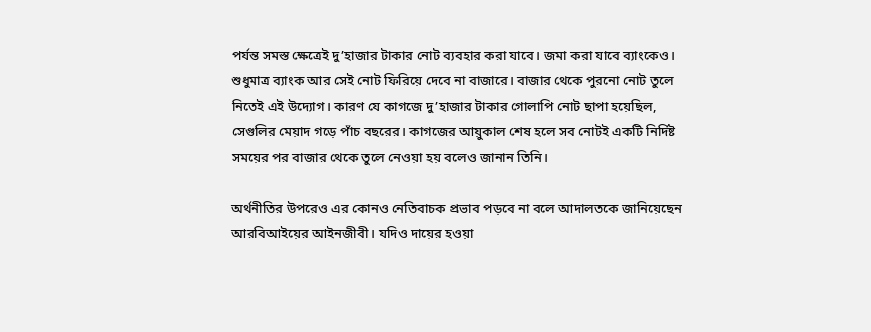পর্যন্ত সমস্ত ক্ষেত্রেই দু’হাজার টাকার নোট ব‌্যবহার করা যাবে। জমা করা যাবে ব‌্যাংকেও। শুধুমাত্র ব‌্যাংক আর সেই নোট ফিরিয়ে দেবে না বাজারে। বাজার থেকে পুরনো নোট তুলে নিতেই এই উদ্যোগ। কারণ যে কাগজে দু’হাজার টাকার গোলাপি নোট ছাপা হয়েছিল, সেগুলির মেয়াদ গড়ে পাঁচ বছরের। কাগজের আয়ুকাল শেষ হলে সব নোটই একটি নির্দিষ্ট সময়ের পর বাজার থেকে তুলে নেওয়া হয় বলেও জানান তিনি।

অর্থনীতির উপরেও এর কোনও নেতিবাচক প্রভাব পড়বে না বলে আদালতকে জানিয়েছেন আরবিআইয়ের আইনজীবী। যদিও দায়ের হওয়া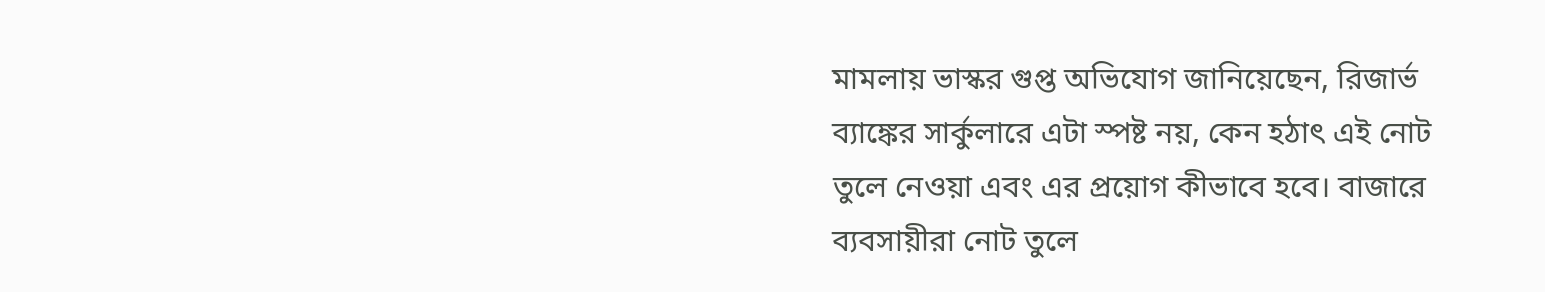মামলায় ভাস্কর গুপ্ত অভিযোগ জানিয়েছেন, রিজার্ভ ব‌্যাঙ্কের সার্কুলারে এটা স্পষ্ট নয়, কেন হঠাৎ এই নোট তুলে নেওয়া এবং এর প্রয়োগ কীভাবে হবে। বাজারে ব‌্যবসায়ীরা নোট তুলে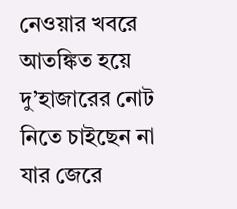নেওয়ার খবরে আতঙ্কিত হয়ে দু’হাজারের নোট নিতে চাইছেন না যার জেরে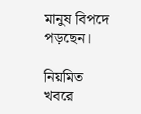মানুষ বিপদে পড়ছেন।

নিয়মিত খবরে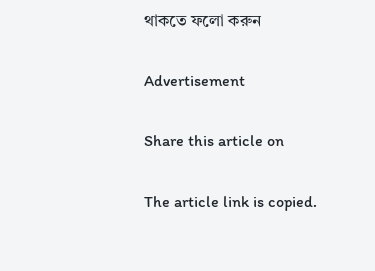থাকতে ফলো করুন

Advertisement

Share this article on

The article link is copied.